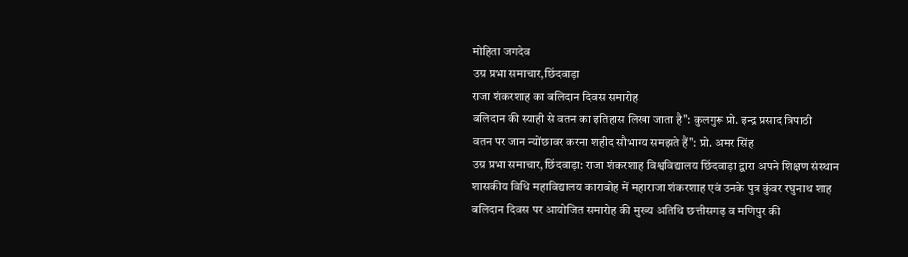मोहिता जगदेव
उग्र प्रभा समाचार,छिंदवाड़ा
राजा शंकरशाह का बलिदान दिवस समारोह
बलिदान की स्याही से वतन का इतिहास लिखा जाता है": कुलगुरू प्रो. इन्द्र प्रसाद त्रिपाठी
वतन पर जान न्योंछावर करना शहीद सौभाग्य समझते हैं": प्रो. अमर सिंह
उग्र प्रभा समाचार,छिंदवाड़ा: राजा शंकरशाह विश्वविद्यालय छिंदवाड़ा द्वारा अपने शिक्षण संस्थान शासकीय विधि महाविद्यालय काराबोह में महाराजा शंकरशाह एवं उनके पुत्र कुंवर रघुनाथ शाह बलिदान दिवस पर आयोजित समारोह की मुख्य अतिथि छत्तीसगढ़ व मणिपुर की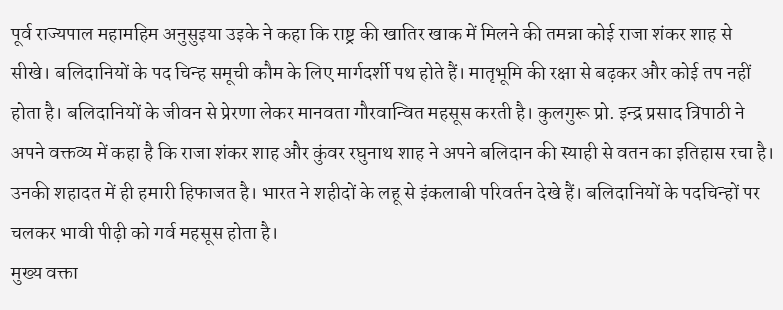पूर्व राज्यपाल महामहिम अनुसुइया उइके ने कहा कि राष्ट्र की खातिर खाक में मिलने की तमन्ना कोई राजा शंकर शाह से सीखे। बलिदानियों के पद चिन्ह समूची कौम के लिए मार्गदर्शी पथ होते हैं। मातृभूमि की रक्षा से बढ़कर और कोई तप नहीं होता है। बलिदानियों के जीवन से प्रेरणा लेकर मानवता गौरवान्वित महसूस करती है। कुलगुरू प्रो. इन्द्र प्रसाद त्रिपाठी ने अपने वक्तव्य में कहा है कि राजा शंकर शाह और कुंवर रघुनाथ शाह ने अपने बलिदान की स्याही से वतन का इतिहास रचा है। उनकी शहादत में ही हमारी हिफाजत है। भारत ने शहीदों के लहू से इंकलाबी परिवर्तन देखे हैं। बलिदानियों के पदचिन्हों पर चलकर भावी पीढ़ी को गर्व महसूस होता है।
मुख्य वक्ता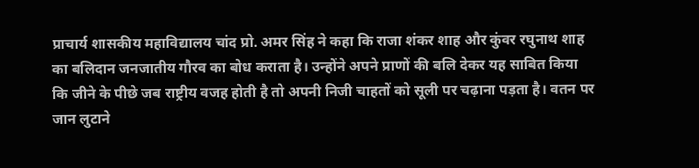प्राचार्य शासकीय महाविद्यालय चांद प्रो. अमर सिंह ने कहा कि राजा शंकर शाह और कुंवर रघुनाथ शाह का बलिदान जनजातीय गौरव का बोध कराता है। उन्होंने अपने प्राणों की बलि देकर यह साबित किया कि जीने के पीछे जब राष्ट्रीय वजह होती है तो अपनी निजी चाहतों को सूली पर चढ़ाना पड़ता है। वतन पर जान लुटाने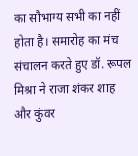का सौभाग्य सभी का नहीं होता है। समारोह का मंच संचालन करते हुए डॉ. रूपल मिश्रा ने राजा शंकर शाह और कुंवर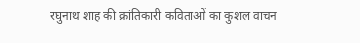रघुनाथ शाह की क्रांतिकारी कविताओं का कुशल वाचन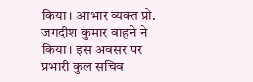किया। आभार व्यक्त प्रो. जगदीश कुमार वाहने ने किया। इस अवसर पर प्रभारी कुल सचिव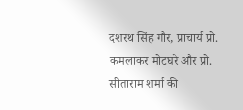दशरथ सिंह गौर, प्राचार्य प्रो. कमलाकर मोटघरे और प्रो. सीताराम शर्मा की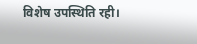विशेष उपस्थिति रही।